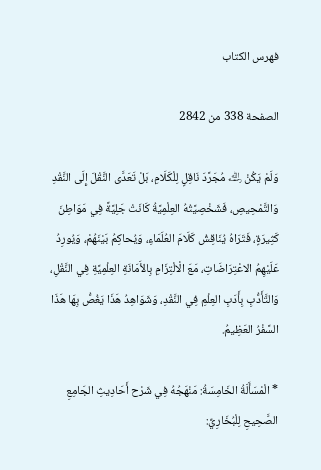فهرس الكتاب

الصفحة 338 من 2842

وَلَمْ يَكُنْ ﵀ مُجَرَّدَ نَاقِلٍ لِلْكَلَامِ، بَلْ تَعَدَّى النَّقْلَ إِلَى النَّقْدِ وَالتَّمْحِيصِ، فَشَخْصِيَّتُهُ العِلْمِيَّةُ كَانَتْ جَلِيَّةً فِي مَوَاطِنَ كَثِيرَةٍ، فَتَرَاهُ يُنَاقِشُ كَلَامَ العُلَمَاءِ، وَيُحاكِمُ بَيْنَهُمْ، وَيُورِدُ عَلَيْهِمُ الاعْتِرَاضَاتِ، مَعَ الْالْتِزَامِ بِالأَمَانَةِ العِلْمِيَّةِ فِي النَّقْلِ، وَالتَّأَدُّبِ بِأَدَبِ العِلْمِ فِي النَّقْدِ، وَشَوَاهِدُ هَذَا يَغُصُّ بِهَا هَذَا السَّفْرُ العَظِيمُ.

* الْمْسَأَلَةُ الخَامِسَةُ: مَنْهَجُهُ فِي شَرْح أَحَادِيثِ الجَامِعِ الصَّحِيحِ لِلْبُخَارِيِّ: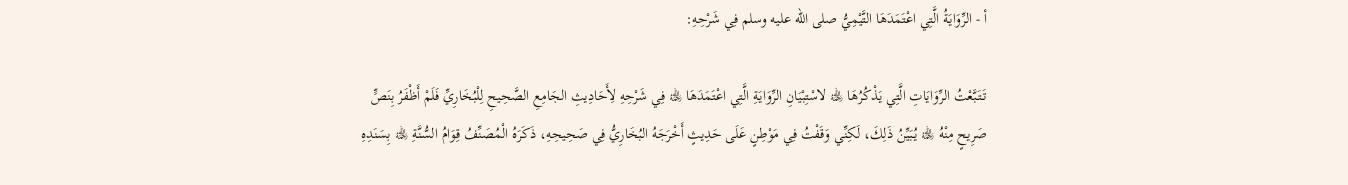أ - الرِّوَايَةُ الَّتِي اعْتَمَدَهَا التَّيْمِيُّ صلى الله عليه وسلم فِي شَرْحِهِ:

تَتَبَّعْتُ الرِّوَايَاتِ الَّتِي يَذْكُرُهَا ﵀ لاسْتِبْيَانِ الرِّوَايَةِ الَّتِي اعْتَمَدَهَا ﵀ فِي شَرْحِهِ لِأَحَادِيثِ الجَامِعِ الصَّحِيحِ لِلْبُخَارِيِّ فَلَمْ أَظْفَرُ بِنَصٍّ صَرِيحٍ مِنْهُ ﵀ يُبَيِّنُ ذَلِكَ، لَكِنِّي وَقَفْتُ فِي مَوْطِنٍ عَلَى حَدِيثٍ أَخْرَجَهُ البُخَارِيُّ فِي صَحِيحِهِ، ذَكَرَهُ الْمُصَنِّفُ قِوَامُ السُّنَّةِ ﵀ بِسَنَدِهِ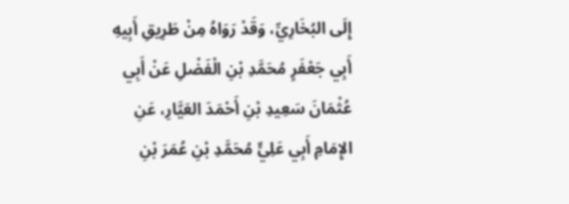إِلَى البُخَارِيِّ، وَقَدْ رَوَاهُ مِنْ طَرِيقِ أَبِيهِ أَبِي جَعْفَرٍ مُحَمَّدِ بْنِ الْفَضْلِ عَنْ أَبِي عُثْمَانَ سَعِيدِ بْنِ أَحْمَدَ العَيَّارِ، عَنِ الإِمَامِ أَبِي عَلِيٍّ مُحَمَّدِ بْنِ عُمَرَ بْنِ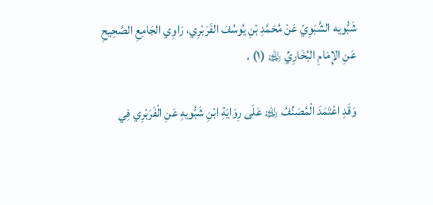شَبُّويه الشَّبَوِيّ عَنْ مُحَمَّدِ بْنِ يُوسُفَ الفَرَبْرِي، رَاوِي الجَامِعِ الصَّحِيحِ عَنِ الإِمَامِ البُخَارِيِّ ﵀ (١) .

وَقَدِ اعْتَمَدَ الْمُصَنِّفُ ﵀ عَلَى رِوَايَةِ ابْنِ شَبُّويهِ عَنِ الْفَرَبْرِي فِي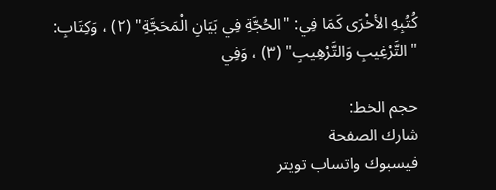كُتُبِهِ الأخْرَى كَمَا فِي: "الحُجَّةِ فِي بَيَانِ الْمَحَجَّةِ" (٢) ، وَكِتَابِ: "التَّرْغِيبِ وَالتَّرْهِيبِ" (٣) ، وَفِي

حجم الخط:
شارك الصفحة
فيسبوك واتساب تويتر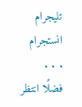تليجرام انستجرام
. . .
فضلًا انتظر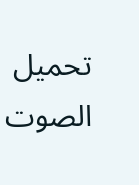تحميل الصوت